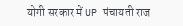योगी सरकार में UP पंचायती राज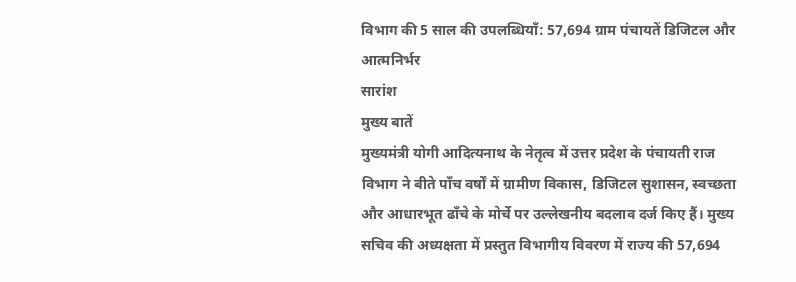विभाग की 5 साल की उपलब्धियाँ: 57,694 ग्राम पंचायतें डिजिटल और आत्मनिर्भर
सारांश
मुख्य बातें
मुख्यमंत्री योगी आदित्यनाथ के नेतृत्व में उत्तर प्रदेश के पंचायती राज विभाग ने बीते पाँच वर्षों में ग्रामीण विकास, डिजिटल सुशासन, स्वच्छता और आधारभूत ढाँचे के मोर्चे पर उल्लेखनीय बदलाव दर्ज किए हैं। मुख्य सचिव की अध्यक्षता में प्रस्तुत विभागीय विवरण में राज्य की 57,694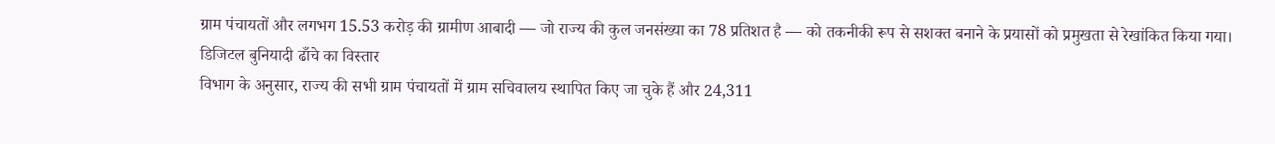ग्राम पंचायतों और लगभग 15.53 करोड़ की ग्रामीण आबादी — जो राज्य की कुल जनसंख्या का 78 प्रतिशत है — को तकनीकी रूप से सशक्त बनाने के प्रयासों को प्रमुखता से रेखांकित किया गया।
डिजिटल बुनियादी ढाँचे का विस्तार
विभाग के अनुसार, राज्य की सभी ग्राम पंचायतों में ग्राम सचिवालय स्थापित किए जा चुके हैं और 24,311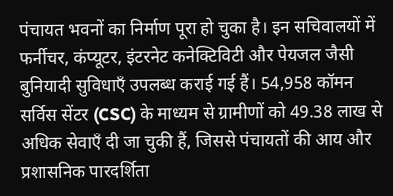पंचायत भवनों का निर्माण पूरा हो चुका है। इन सचिवालयों में फर्नीचर, कंप्यूटर, इंटरनेट कनेक्टिविटी और पेयजल जैसी बुनियादी सुविधाएँ उपलब्ध कराई गई हैं। 54,958 कॉमन सर्विस सेंटर (CSC) के माध्यम से ग्रामीणों को 49.38 लाख से अधिक सेवाएँ दी जा चुकी हैं, जिससे पंचायतों की आय और प्रशासनिक पारदर्शिता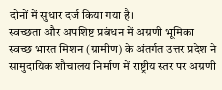दोनों में सुधार दर्ज किया गया है।
स्वच्छता और अपशिष्ट प्रबंधन में अग्रणी भूमिका
स्वच्छ भारत मिशन (ग्रामीण) के अंतर्गत उत्तर प्रदेश ने सामुदायिक शौचालय निर्माण में राष्ट्रीय स्तर पर अग्रणी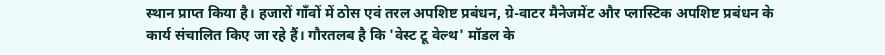स्थान प्राप्त किया है। हजारों गाँवों में ठोस एवं तरल अपशिष्ट प्रबंधन, ग्रे-वाटर मैनेजमेंट और प्लास्टिक अपशिष्ट प्रबंधन के कार्य संचालित किए जा रहे हैं। गौरतलब है कि 'वेस्ट टू वेल्थ' मॉडल के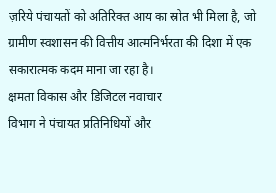ज़रिये पंचायतों को अतिरिक्त आय का स्रोत भी मिला है, जो ग्रामीण स्वशासन की वित्तीय आत्मनिर्भरता की दिशा में एक सकारात्मक कदम माना जा रहा है।
क्षमता विकास और डिजिटल नवाचार
विभाग ने पंचायत प्रतिनिधियों और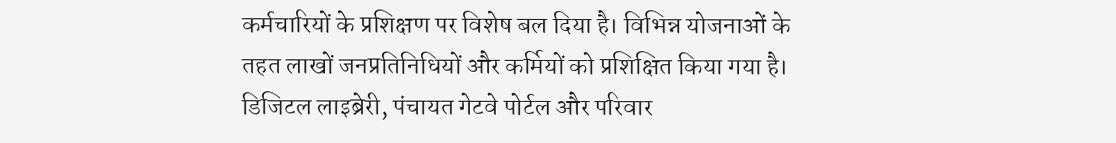कर्मचारियों के प्रशिक्षण पर विशेष बल दिया है। विभिन्न योजनाओं के तहत लाखों जनप्रतिनिधियों और कर्मियों को प्रशिक्षित किया गया है। डिजिटल लाइब्रेरी, पंचायत गेटवे पोर्टल और परिवार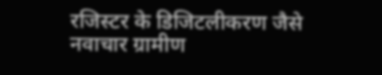रजिस्टर के डिजिटलीकरण जैसे नवाचार ग्रामीण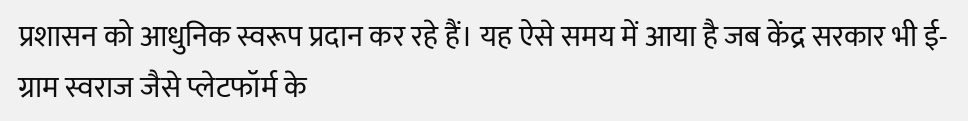प्रशासन को आधुनिक स्वरूप प्रदान कर रहे हैं। यह ऐसे समय में आया है जब केंद्र सरकार भी ई-ग्राम स्वराज जैसे प्लेटफॉर्म के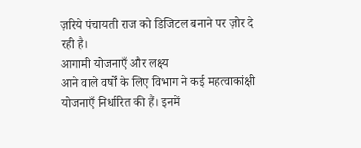ज़रिये पंचायती राज को डिजिटल बनाने पर ज़ोर दे रही है।
आगामी योजनाएँ और लक्ष्य
आने वाले वर्षों के लिए विभाग ने कई महत्वाकांक्षी योजनाएँ निर्धारित की हैं। इनमें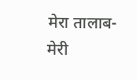मेरा तालाब-मेरी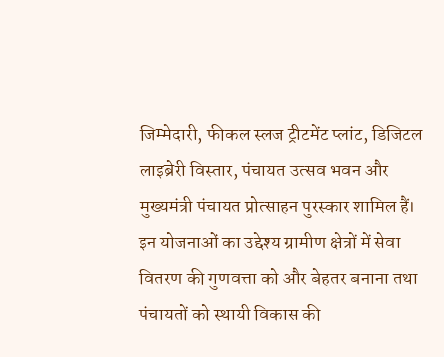जिम्मेदारी, फीकल स्लज ट्रीटमेंट प्लांट, डिजिटल लाइब्रेरी विस्तार, पंचायत उत्सव भवन और मुख्यमंत्री पंचायत प्रोत्साहन पुरस्कार शामिल हैं। इन योजनाओं का उद्देश्य ग्रामीण क्षेत्रों में सेवा वितरण की गुणवत्ता को और बेहतर बनाना तथा पंचायतों को स्थायी विकास की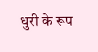धुरी के रूप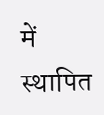में स्थापित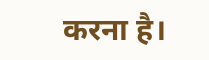करना है।